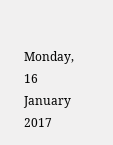Monday, 16 January 2017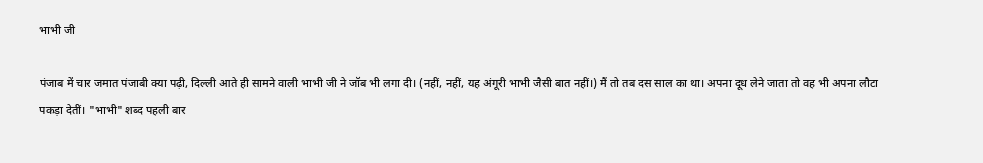भाभी जी

पंजाब में चार जमात पंजाबी क्या पढ़ी, दिल्ली आते ही सामने वाली भाभी जी ने जॉब भी लगा दी। (नहीं, नहीं, यह अंगूरी भाभी जैसी बात नहीं।) मैं तो तब दस साल का था। अपना दूध लेने जाता तो वह भी अपना लौटा पकड़ा देतीं। "भाभी" शब्द पहली बार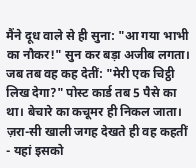मैंने दूध वाले से ही सुना: "आ गया भाभी का नौकर!" सुन कर बड़ा अजीब लगता। जब तब वह कह देतीं: "मेरी एक चिट्ठी लिख देगा?" पोस्ट कार्ड तब 5 पैसे का था। बेचारे का कचूमर ही निकल जाता। ज़रा-सी खाली जगह देखते ही वह कहतीं - यहां इसको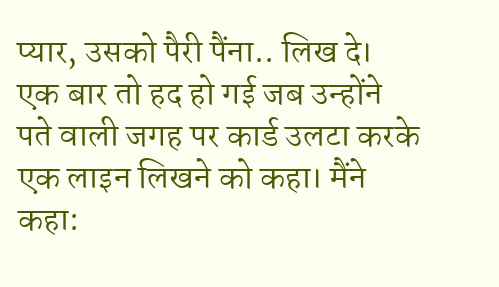प्यार, उसको पैरी पैंना.. लिख दे। एक बार तो हद हो गई जब उन्होंने पते वाली जगह पर कार्ड उलटा करके एक लाइन लिखने को कहा। मैंने कहा: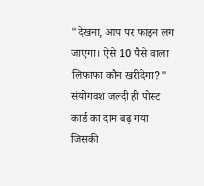"देखना, आप पर फाइन लग जाएगा। ऐसे 10 पैसे वाला लिफाफा कौन खरीदेगा?" संयोगवश जल्दी ही पोस्ट कार्ड का दाम बढ़ गया जिसकी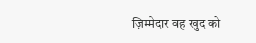ज़िम्मेदार वह खुद को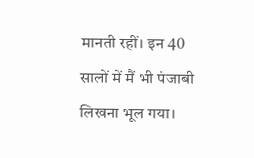मानती रहीं। इन 40 सालों में मैं भी पंजाबी लिखना भूल गया।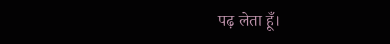पढ़ लेता हूँ।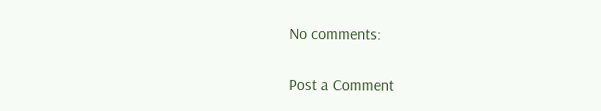No comments:

Post a Comment